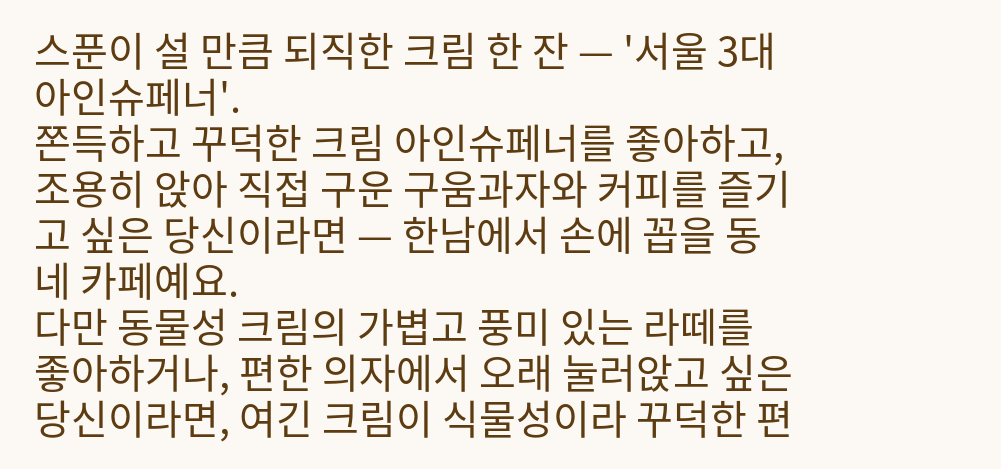스푼이 설 만큼 되직한 크림 한 잔 — '서울 3대 아인슈페너'.
쫀득하고 꾸덕한 크림 아인슈페너를 좋아하고, 조용히 앉아 직접 구운 구움과자와 커피를 즐기고 싶은 당신이라면 — 한남에서 손에 꼽을 동네 카페예요.
다만 동물성 크림의 가볍고 풍미 있는 라떼를 좋아하거나, 편한 의자에서 오래 눌러앉고 싶은 당신이라면, 여긴 크림이 식물성이라 꾸덕한 편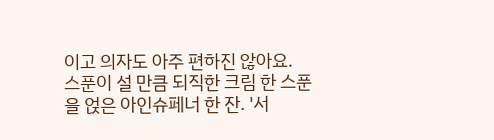이고 의자도 아주 편하진 않아요.
스푼이 설 만큼 되직한 크림 한 스푼을 얹은 아인슈페너 한 잔. '서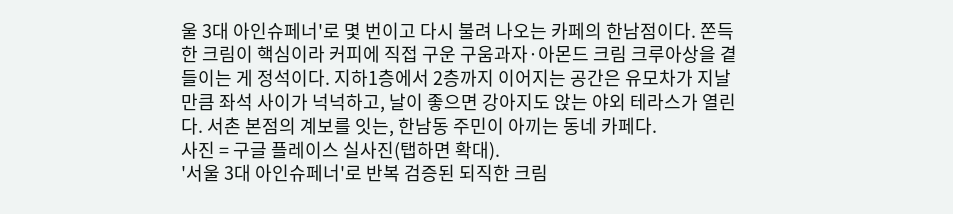울 3대 아인슈페너'로 몇 번이고 다시 불려 나오는 카페의 한남점이다. 쫀득한 크림이 핵심이라 커피에 직접 구운 구움과자·아몬드 크림 크루아상을 곁들이는 게 정석이다. 지하1층에서 2층까지 이어지는 공간은 유모차가 지날 만큼 좌석 사이가 넉넉하고, 날이 좋으면 강아지도 앉는 야외 테라스가 열린다. 서촌 본점의 계보를 잇는, 한남동 주민이 아끼는 동네 카페다.
사진 = 구글 플레이스 실사진(탭하면 확대).
'서울 3대 아인슈페너'로 반복 검증된 되직한 크림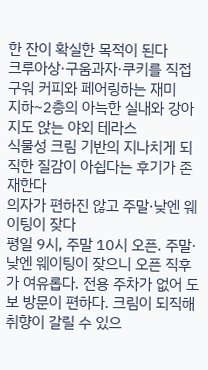한 잔이 확실한 목적이 된다
크루아상·구움과자·쿠키를 직접 구워 커피와 페어링하는 재미
지하~2층의 아늑한 실내와 강아지도 앉는 야외 테라스
식물성 크림 기반의 지나치게 되직한 질감이 아쉽다는 후기가 존재한다
의자가 편하진 않고 주말·낮엔 웨이팅이 잦다
평일 9시, 주말 10시 오픈. 주말·낮엔 웨이팅이 잦으니 오픈 직후가 여유롭다. 전용 주차가 없어 도보 방문이 편하다. 크림이 되직해 취향이 갈릴 수 있으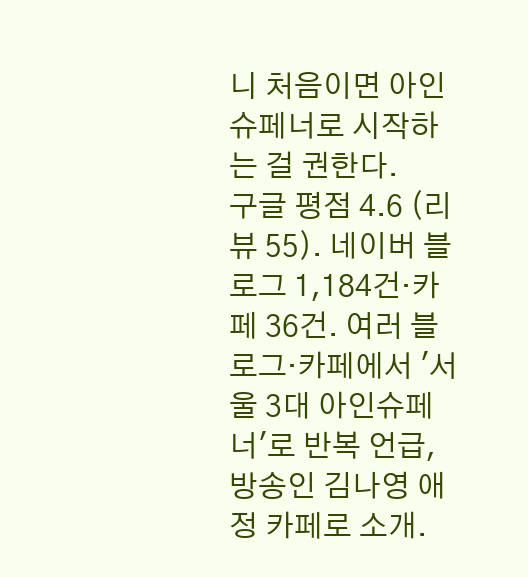니 처음이면 아인슈페너로 시작하는 걸 권한다.
구글 평점 4.6 (리뷰 55). 네이버 블로그 1,184건·카페 36건. 여러 블로그·카페에서 '서울 3대 아인슈페너'로 반복 언급, 방송인 김나영 애정 카페로 소개.